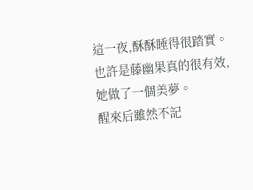這一夜,酥酥睡得很踏實。
也許是藤幽果真的很有效,她做了一個美夢。
醒來后雖然不記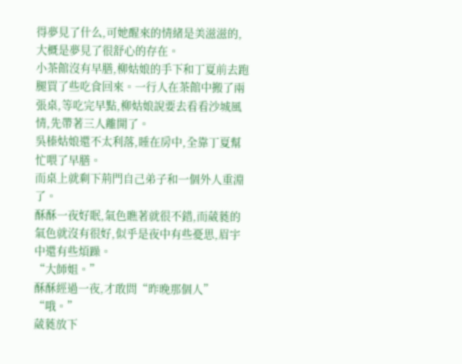得夢見了什么,可她醒來的情緒是美滋滋的,大概是夢見了很舒心的存在。
小茶館沒有早膳,柳姑娘的手下和丁夏前去跑腿買了些吃食回來。一行人在茶館中搬了兩張桌,等吃完早點,柳姑娘說要去看看沙城風情,先帶著三人離開了。
吳榛姑娘還不太利落,睡在房中,全靠丁夏幫忙喂了早膳。
而桌上就剩下荊門自己弟子和一個外人重淵了。
酥酥一夜好眠,氣色瞧著就很不錯,而葳蕤的氣色就沒有很好,似乎是夜中有些憂思,眉宇中還有些煩躁。
“大師姐。”
酥酥經過一夜,才敢問“昨晚那個人”
“哦。”
葳蕤放下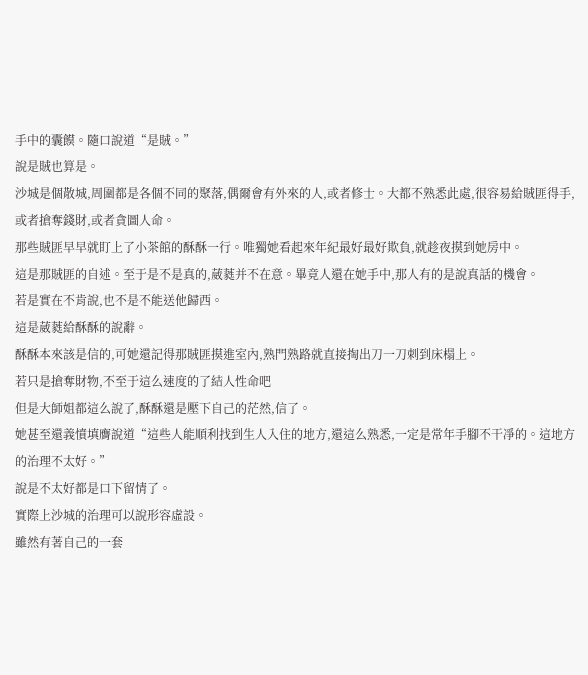手中的囊饃。隨口說道“是賊。”
說是賊也算是。
沙城是個散城,周圍都是各個不同的聚落,偶爾會有外來的人,或者修士。大都不熟悉此處,很容易給賊匪得手,或者搶奪錢財,或者貪圖人命。
那些賊匪早早就盯上了小茶館的酥酥一行。唯獨她看起來年紀最好最好欺負,就趁夜摸到她房中。
這是那賊匪的自述。至于是不是真的,葳蕤并不在意。畢竟人還在她手中,那人有的是說真話的機會。
若是實在不肯說,也不是不能送他歸西。
這是葳蕤給酥酥的說辭。
酥酥本來該是信的,可她還記得那賊匪摸進室內,熟門熟路就直接掏出刀一刀刺到床榻上。
若只是搶奪財物,不至于這么速度的了結人性命吧
但是大師姐都這么說了,酥酥還是壓下自己的茫然,信了。
她甚至還義憤填膺說道“這些人能順利找到生人入住的地方,還這么熟悉,一定是常年手腳不干凈的。這地方的治理不太好。”
說是不太好都是口下留情了。
實際上沙城的治理可以說形容虛設。
雖然有著自己的一套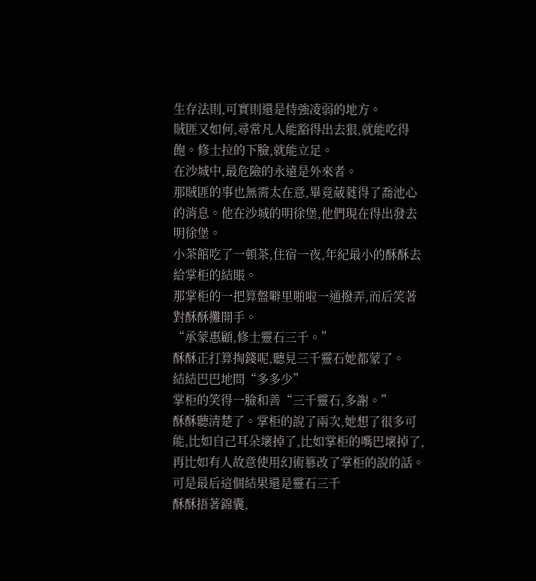生存法則,可實則還是恃強凌弱的地方。
賊匪又如何,尋常凡人能豁得出去狠,就能吃得飽。修士拉的下臉,就能立足。
在沙城中,最危險的永遠是外來者。
那賊匪的事也無需太在意,畢竟葳蕤得了喬池心的消息。他在沙城的明徐堡,他們現在得出發去明徐堡。
小茶館吃了一頓茶,住宿一夜,年紀最小的酥酥去給掌柜的結賬。
那掌柜的一把算盤噼里啪啦一通撥弄,而后笑著對酥酥攤開手。
“承蒙惠顧,修士靈石三千。”
酥酥正打算掏錢呢,聽見三千靈石她都蒙了。
結結巴巴地問“多多少”
掌柜的笑得一臉和善“三千靈石,多謝。”
酥酥聽清楚了。掌柜的說了兩次,她想了很多可能,比如自己耳朵壞掉了,比如掌柜的嘴巴壞掉了,再比如有人故意使用幻術篡改了掌柜的說的話。
可是最后這個結果還是靈石三千
酥酥捂著錦囊,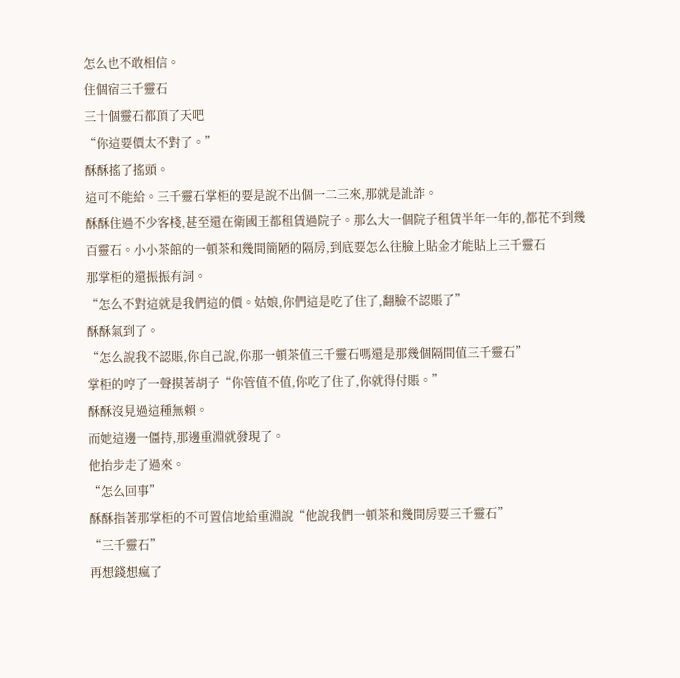怎么也不敢相信。
住個宿三千靈石
三十個靈石都頂了天吧
“你這要價太不對了。”
酥酥搖了搖頭。
這可不能給。三千靈石掌柜的要是說不出個一二三來,那就是訛詐。
酥酥住過不少客棧,甚至還在衛國王都租賃過院子。那么大一個院子租賃半年一年的,都花不到幾百靈石。小小茶館的一頓茶和幾間簡陋的隔房,到底要怎么往臉上貼金才能貼上三千靈石
那掌柜的還振振有詞。
“怎么不對這就是我們這的價。姑娘,你們這是吃了住了,翻臉不認賬了”
酥酥氣到了。
“怎么說我不認賬,你自己說,你那一頓茶值三千靈石嗎還是那幾個隔間值三千靈石”
掌柜的哼了一聲摸著胡子“你管值不值,你吃了住了,你就得付賬。”
酥酥沒見過這種無賴。
而她這邊一僵持,那邊重淵就發現了。
他抬步走了過來。
“怎么回事”
酥酥指著那掌柜的不可置信地給重淵說“他說我們一頓茶和幾間房要三千靈石”
“三千靈石”
再想錢想瘋了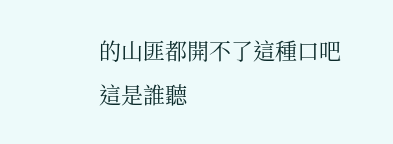的山匪都開不了這種口吧
這是誰聽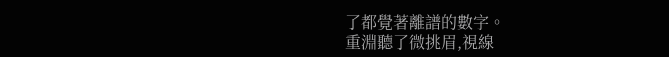了都覺著離譜的數字。
重淵聽了微挑眉,視線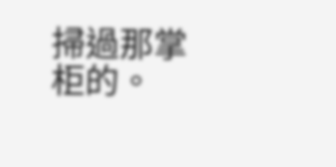掃過那掌柜的。